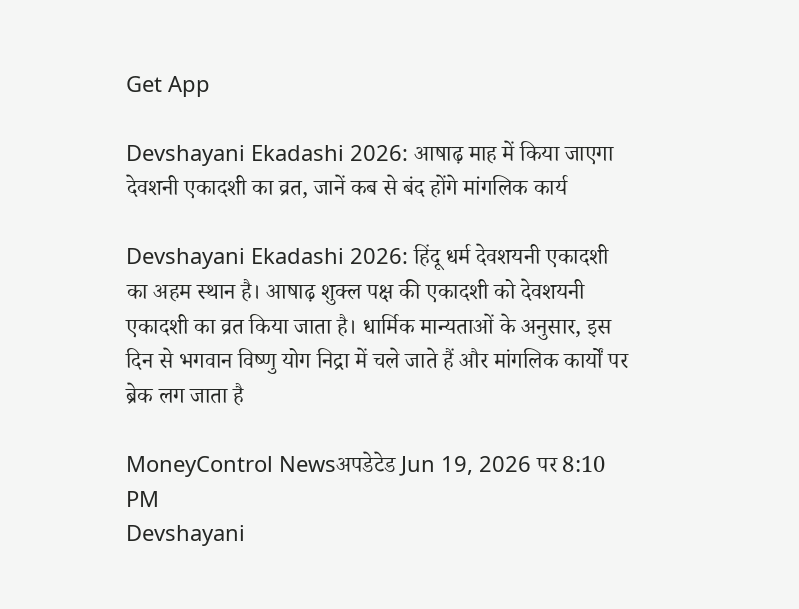Get App

Devshayani Ekadashi 2026: आषाढ़ माह में किया जाएगा देवशनी एकादशी का व्रत, जानें कब से बंद होंगे मांगलिक कार्य

Devshayani Ekadashi 2026: हिंदू धर्म देवशयनी एकादशी का अहम स्थान है। आषाढ़ शुक्ल पक्ष की एकादशी को देवशयनी एकादशी का व्रत किया जाता है। धार्मिक मान्यताओं के अनुसार, इस दिन से भगवान विष्णु योग निद्रा में चले जाते हैं और मांगलिक कार्यों पर ब्रेक लग जाता है

MoneyControl Newsअपडेटेड Jun 19, 2026 पर 8:10 PM
Devshayani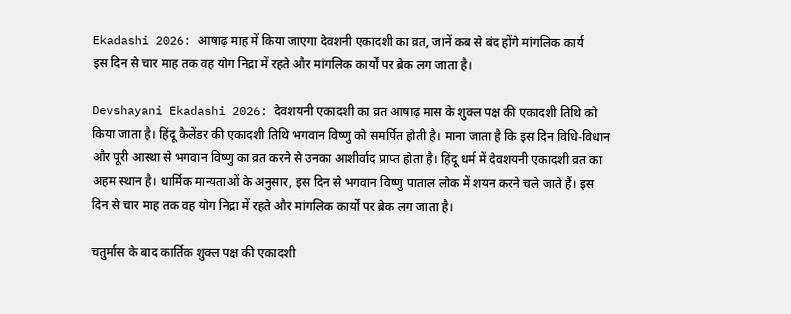Ekadashi 2026: आषाढ़ माह में किया जाएगा देवशनी एकादशी का व्रत, जानें कब से बंद होंगे मांगलिक कार्य
इस दिन से चार माह तक वह योग निद्रा में रहते और मांगलिक कार्यों पर ब्रेक लग जाता है।

Devshayani Ekadashi 2026: देवशयनी एकादशी का व्रत आषाढ़ मास के शुक्ल पक्ष की एकादशी तिथि को किया जाता है। हिंदू कैलेंडर की एकादशी तिथि भगवान विष्णु को समर्पित होती है। माना जाता है कि इस दिन विधि-विधान और पूरी आस्था से भगवान विष्णु का व्रत करने से उनका आशीर्वाद प्राप्त होता है। हिंदू धर्म में देवशयनी एकादशी व्रत का अहम स्थान है। धार्मिक मान्यताओं के अनुसार, इस दिन से भगवान विष्णु पाताल लोक में शयन करने चले जाते हैं। इस दिन से चार माह तक वह योग निद्रा में रहते और मांगलिक कार्यों पर ब्रेक लग जाता है।

चतुर्मास के बाद कार्तिक शुक्ल पक्ष की एकादशी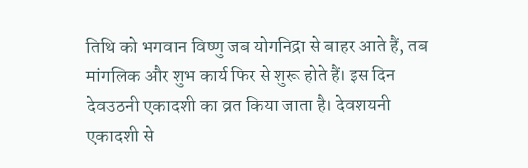तिथि को भगवान विष्णु जब योगनिद्रा से बाहर आते हैं, तब मांगलिक और शुभ कार्य फिर से शुरू होते हैं। इस दिन देवउठनी एकादशी का व्रत किया जाता है। देवशयनी एकादशी से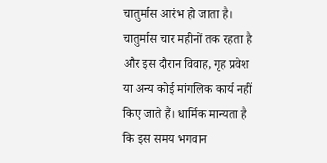चातुर्मास आरंभ हो जाता है। चातुर्मास चार महीनों तक रहता है और इस दौरान विवाह, गृह प्रवेश या अन्य कोई मांगलिक कार्य नहीं किए जाते हैं। धार्मिक मान्यता है कि इस समय भगवान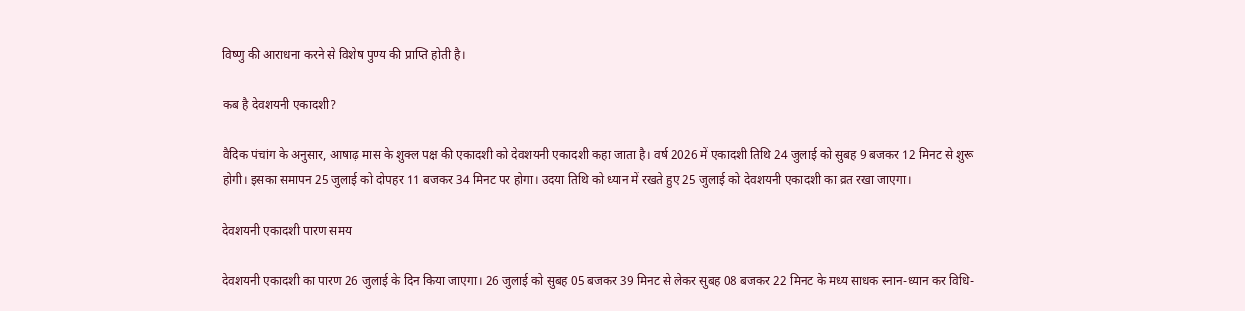विष्णु की आराधना करने से विशेष पुण्य की प्राप्ति होती है।

कब है देवशयनी एकादशी?

वैदिक पंचांग के अनुसार, आषाढ़ मास के शुक्ल पक्ष की एकादशी को देवशयनी एकादशी कहा जाता है। वर्ष 2026 में एकादशी तिथि 24 जुलाई को सुबह 9 बजकर 12 मिनट से शुरू होगी। इसका समापन 25 जुलाई को दोपहर 11 बजकर 34 मिनट पर होगा। उदया तिथि को ध्यान में रखते हुए 25 जुलाई को देवशयनी एकादशी का व्रत रखा जाएगा।

देवशयनी एकादशी पारण समय

देवशयनी एकादशी का पारण 26 जुलाई के दिन किया जाएगा। 26 जुलाई को सुबह 05 बजकर 39 मिनट से लेकर सुबह 08 बजकर 22 मिनट के मध्य साधक स्नान-ध्यान कर विधि-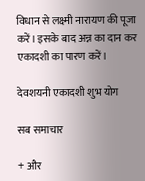विधान से लक्ष्मी नारायण की पूजा करें। इसके बाद अन्न का दान कर एकादशी का पारण करें।

देवशयनी एकादशी शुभ योग

सब समाचार

+ और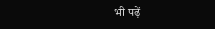भी पढ़ें